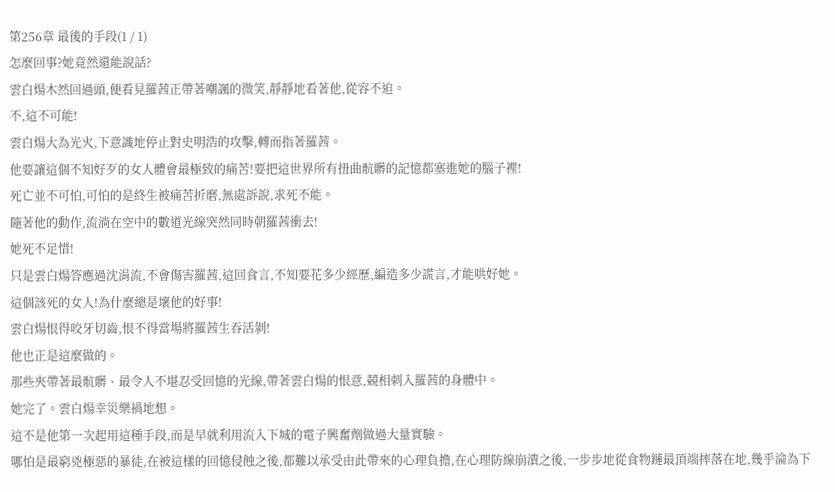第256章 最後的手段(1 / 1)
怎麼回事?她竟然還能說話?
雲白煬木然回過頭,便看見羅茜正帶著嘲諷的微笑,靜靜地看著他,從容不迫。
不,這不可能!
雲白煬大為光火,下意識地停止對史明浩的攻擊,轉而指著羅茜。
他要讓這個不知好歹的女人體會最極致的痛苦!要把這世界所有扭曲骯髒的記憶都塞進她的腦子裡!
死亡並不可怕,可怕的是終生被痛苦折磨,無處訴說,求死不能。
隨著他的動作,流淌在空中的數道光線突然同時朝羅茜衝去!
她死不足惜!
只是雲白煬答應過沈涓流,不會傷害羅茜,這回食言,不知要花多少經歷,編造多少謊言,才能哄好她。
這個該死的女人!為什麼總是壞他的好事!
雲白煬恨得咬牙切齒,恨不得當場將羅茜生吞活剝!
他也正是這麼做的。
那些夾帶著最骯髒、最令人不堪忍受回憶的光線,帶著雲白煬的恨意,競相刺入羅茜的身體中。
她完了。雲白煬幸災樂禍地想。
這不是他第一次起用這種手段,而是早就利用流入下城的電子興奮劑做過大量實驗。
哪怕是最窮兇極惡的暴徒,在被這樣的回憶侵蝕之後,都難以承受由此帶來的心理負擔,在心理防線崩潰之後,一步步地從食物鏈最頂端摔落在地,幾乎淪為下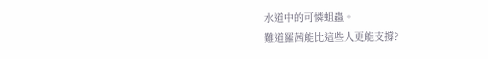水道中的可憐蛆蟲。
難道羅茜能比這些人更能支撐?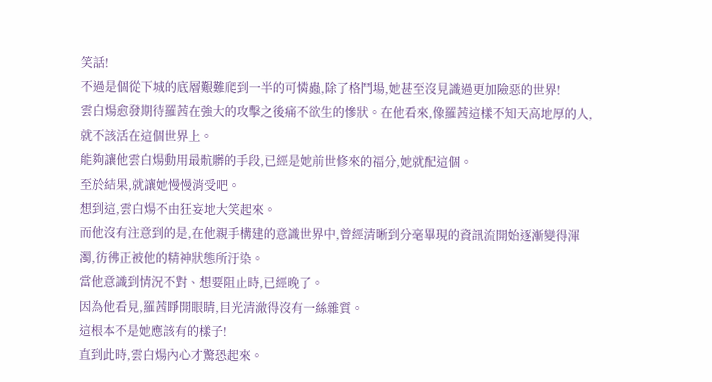笑話!
不過是個從下城的底層艱難爬到一半的可憐蟲,除了格鬥場,她甚至沒見識過更加險惡的世界!
雲白煬愈發期待羅茜在強大的攻擊之後痛不欲生的慘狀。在他看來,像羅茜這樣不知天高地厚的人,就不該活在這個世界上。
能夠讓他雲白煬動用最骯髒的手段,已經是她前世修來的福分,她就配這個。
至於結果,就讓她慢慢消受吧。
想到這,雲白煬不由狂妄地大笑起來。
而他沒有注意到的是,在他親手構建的意識世界中,曾經清晰到分毫畢現的資訊流開始逐漸變得渾濁,彷彿正被他的精神狀態所汙染。
當他意識到情況不對、想要阻止時,已經晚了。
因為他看見,羅茜睜開眼睛,目光清澈得沒有一絲雜質。
這根本不是她應該有的樣子!
直到此時,雲白煬內心才驚恐起來。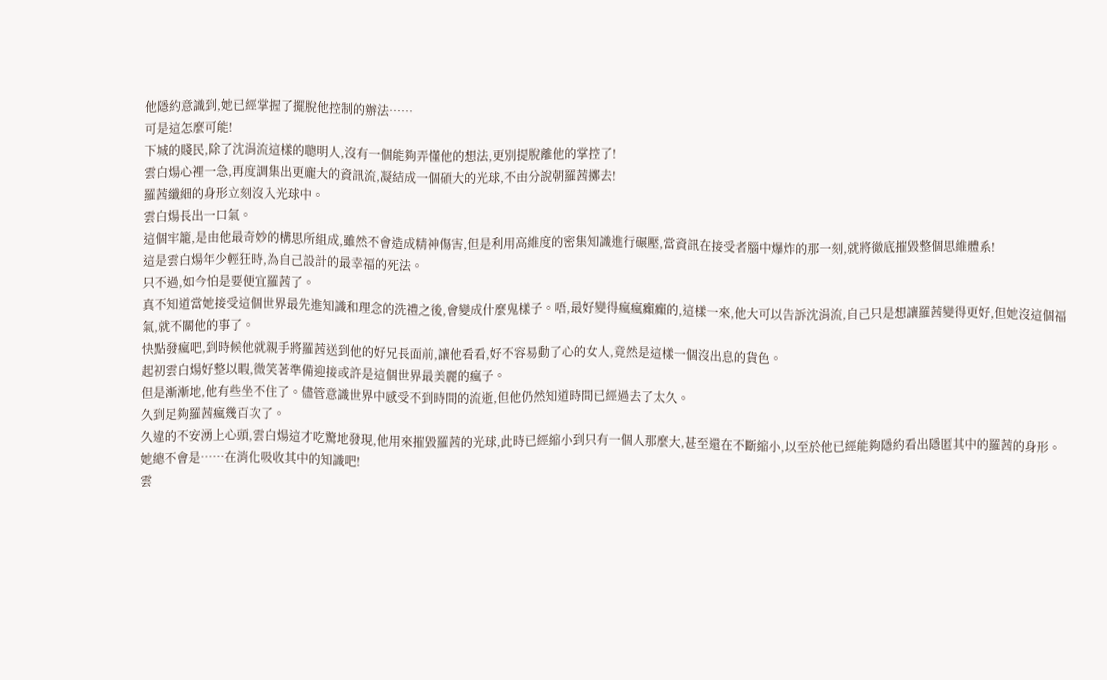他隱約意識到,她已經掌握了擺脫他控制的辦法……
可是這怎麼可能!
下城的賤民,除了沈涓流這樣的聰明人,沒有一個能夠弄懂他的想法,更別提脫離他的掌控了!
雲白煬心裡一急,再度調集出更龐大的資訊流,凝結成一個碩大的光球,不由分說朝羅茜擲去!
羅茜纖細的身形立刻沒入光球中。
雲白煬長出一口氣。
這個牢籠,是由他最奇妙的構思所組成,雖然不會造成精神傷害,但是利用高維度的密集知識進行碾壓,當資訊在接受者腦中爆炸的那一刻,就將徹底摧毀整個思維體系!
這是雲白煬年少輕狂時,為自己設計的最幸福的死法。
只不過,如今怕是要便宜羅茜了。
真不知道當她接受這個世界最先進知識和理念的洗禮之後,會變成什麼鬼樣子。唔,最好變得瘋瘋癲癲的,這樣一來,他大可以告訴沈涓流,自己只是想讓羅茜變得更好,但她沒這個福氣,就不關他的事了。
快點發瘋吧,到時候他就親手將羅茜送到他的好兄長面前,讓他看看,好不容易動了心的女人,竟然是這樣一個沒出息的貨色。
起初雲白煬好整以暇,微笑著準備迎接或許是這個世界最美麗的瘋子。
但是漸漸地,他有些坐不住了。儘管意識世界中感受不到時間的流逝,但他仍然知道時間已經過去了太久。
久到足夠羅茜瘋幾百次了。
久違的不安湧上心頭,雲白煬這才吃驚地發現,他用來摧毀羅茜的光球,此時已經縮小到只有一個人那麼大,甚至還在不斷縮小,以至於他已經能夠隱約看出隱匿其中的羅茜的身形。
她總不會是……在消化吸收其中的知識吧!
雲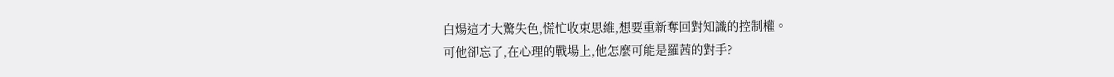白煬這才大驚失色,慌忙收束思維,想要重新奪回對知識的控制權。
可他卻忘了,在心理的戰場上,他怎麼可能是羅茜的對手?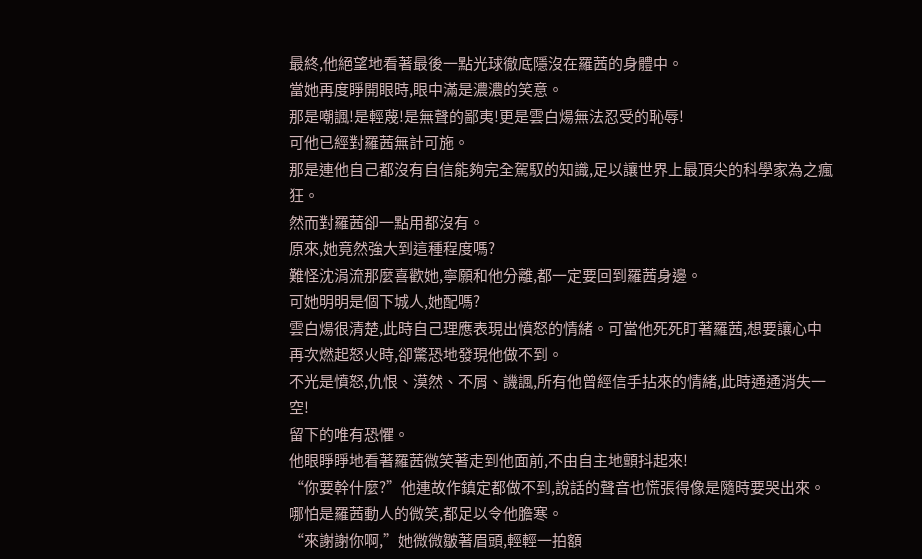最終,他絕望地看著最後一點光球徹底隱沒在羅茜的身體中。
當她再度睜開眼時,眼中滿是濃濃的笑意。
那是嘲諷!是輕蔑!是無聲的鄙夷!更是雲白煬無法忍受的恥辱!
可他已經對羅茜無計可施。
那是連他自己都沒有自信能夠完全駕馭的知識,足以讓世界上最頂尖的科學家為之瘋狂。
然而對羅茜卻一點用都沒有。
原來,她竟然強大到這種程度嗎?
難怪沈涓流那麼喜歡她,寧願和他分離,都一定要回到羅茜身邊。
可她明明是個下城人,她配嗎?
雲白煬很清楚,此時自己理應表現出憤怒的情緒。可當他死死盯著羅茜,想要讓心中再次燃起怒火時,卻驚恐地發現他做不到。
不光是憤怒,仇恨、漠然、不屑、譏諷,所有他曾經信手拈來的情緒,此時通通消失一空!
留下的唯有恐懼。
他眼睜睜地看著羅茜微笑著走到他面前,不由自主地顫抖起來!
“你要幹什麼?”他連故作鎮定都做不到,說話的聲音也慌張得像是隨時要哭出來。
哪怕是羅茜動人的微笑,都足以令他膽寒。
“來謝謝你啊,”她微微皺著眉頭,輕輕一拍額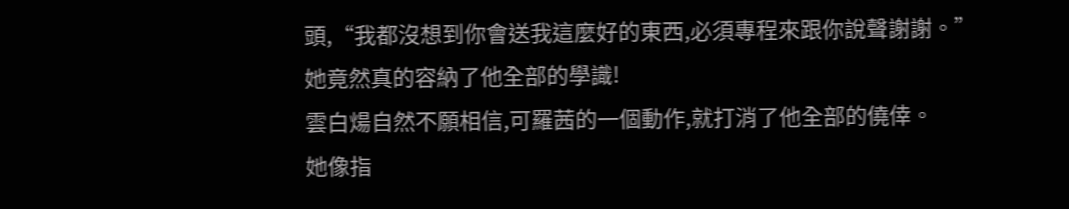頭,“我都沒想到你會送我這麼好的東西,必須專程來跟你說聲謝謝。”
她竟然真的容納了他全部的學識!
雲白煬自然不願相信,可羅茜的一個動作,就打消了他全部的僥倖。
她像指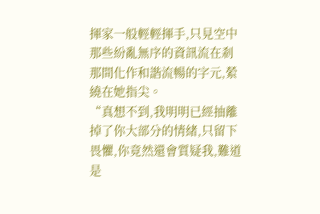揮家一般輕輕揮手,只見空中那些紛亂無序的資訊流在剎那間化作和諧流暢的字元,縈繞在她指尖。
“真想不到,我明明已經抽離掉了你大部分的情緒,只留下畏懼,你竟然還會質疑我,難道是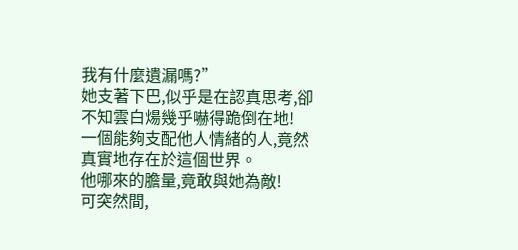我有什麼遺漏嗎?”
她支著下巴,似乎是在認真思考,卻不知雲白煬幾乎嚇得跪倒在地!
一個能夠支配他人情緒的人,竟然真實地存在於這個世界。
他哪來的膽量,竟敢與她為敵!
可突然間,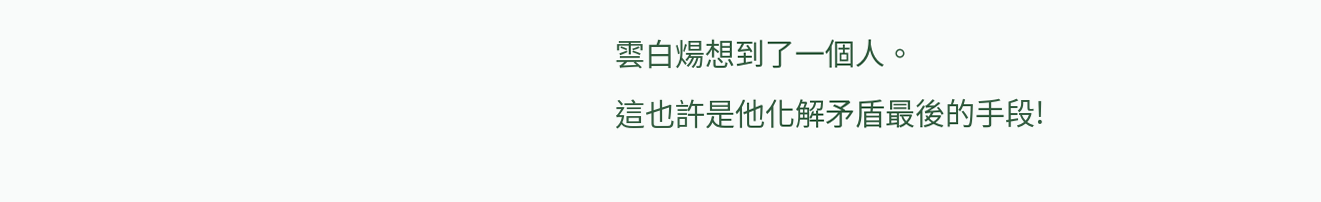雲白煬想到了一個人。
這也許是他化解矛盾最後的手段!